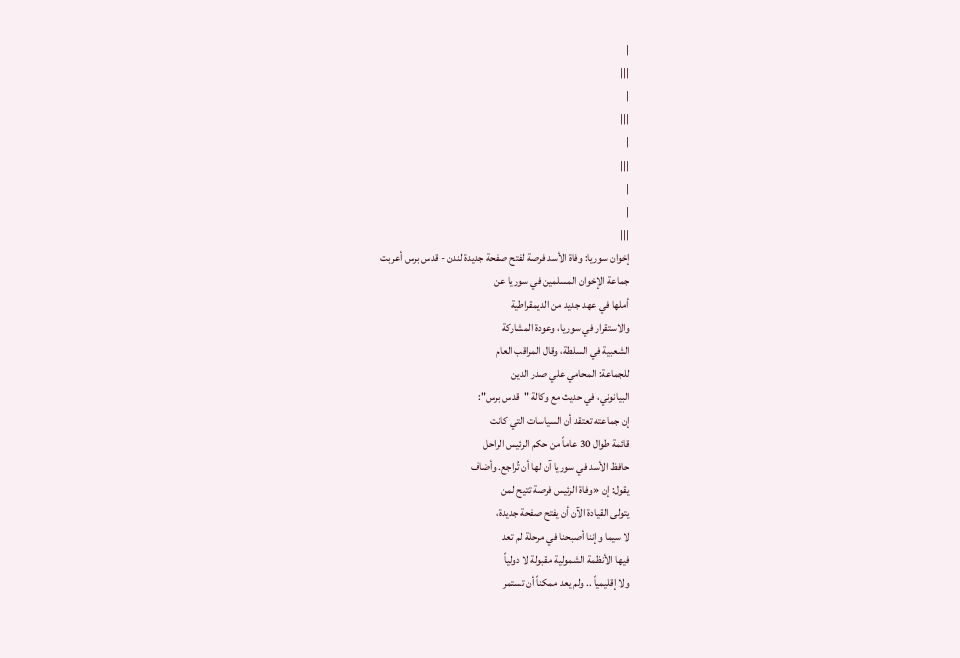|
|||
|
|||
|
|||
|
|
|||
إخوان سوريا: وفاة الأسد فرصة لفتح صفحة جديدة لندن - قدس برس أعربت
جماعة الإخوان المسلمين في سوريا عن
أملها في عهد جديد من الديمقراطية
والاستقرار في سوريا، وعودة المشاركة
الشعبية في السلطة، وقال المراقب العام
للجماعة: المحامي علي صدر الدين
البيانوني، في حديث مع وكالة "قدس برس":
إن جماعته تعتقد أن السياسات التي كانت
قائمة طوال 30 عاماً من حكم الرئيس الراحل
حافظ الأسد في سوريا آن لها أن تُراجع. وأضاف
يقول: إن «وفاة الرئيس فرصة تتيح لمن
يتولى القيادة الآن أن يفتح صفحة جديدة،
لا سيما وإننا أصبحنا في مرحلة لم تعد
فيها الأنظمة الشمولية مقبولة لا دولياً
ولا إقليمياً .. ولم يعد ممكناً أن تستمر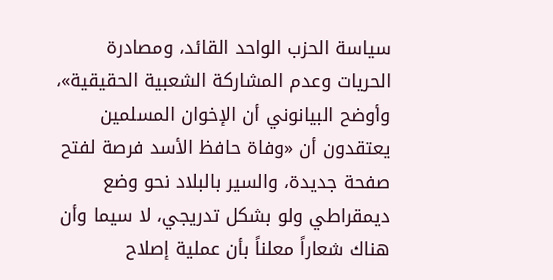سياسة الحزب الواحد القائد، ومصادرة
الحريات وعدم المشاركة الشعبية الحقيقية»،
وأوضح البيانوني أن الإخوان المسلمين
يعتقدون أن «وفاة حافظ الأسد فرصة لفتح
صفحة جديدة، والسير بالبلاد نحو وضع
ديمقراطي ولو بشكل تدريجي، لا سيما وأن
هناك شعاراً معلناً بأن عملية إصلاح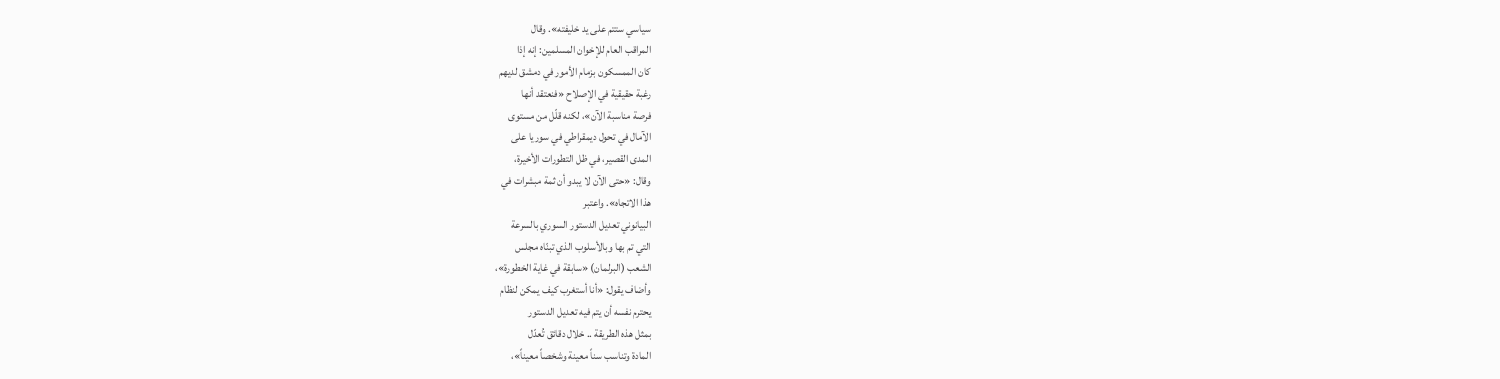سياسي ستتم على يد خليفته». وقال
المراقب العام للإخوان المسلمين: إنه إذا
كان الممسكون بزمام الأمور في دمشق لديهم
رغبة حقيقية في الإصلاح «فنعتقد أنها
فرصة مناسبة الآن»، لكنه قلّل من مستوى
الآمال في تحول ديمقراطي في سوريا على
المدى القصير، في ظل التطورات الأخيرة،
وقال: «حتى الآن لا يبدو أن ثمة مبشرات في
هذا الاتجاه». واعتبر
البيانوني تعديل الدستور السوري بالسرعة
التي تم بها وبالأسلوب الذي تبنّاه مجلس
الشعب (البرلمان) «سابقة في غاية الخطورة»،
وأضاف يقول: «أنا أستغرب كيف يمكن لنظام
يحترم نفسه أن يتم فيه تعديل الدستور
بمثل هذه الطريقة .. خلال دقائق تُعدّل
المادة وتناسب سناً معينة وشخصاً معيناً»،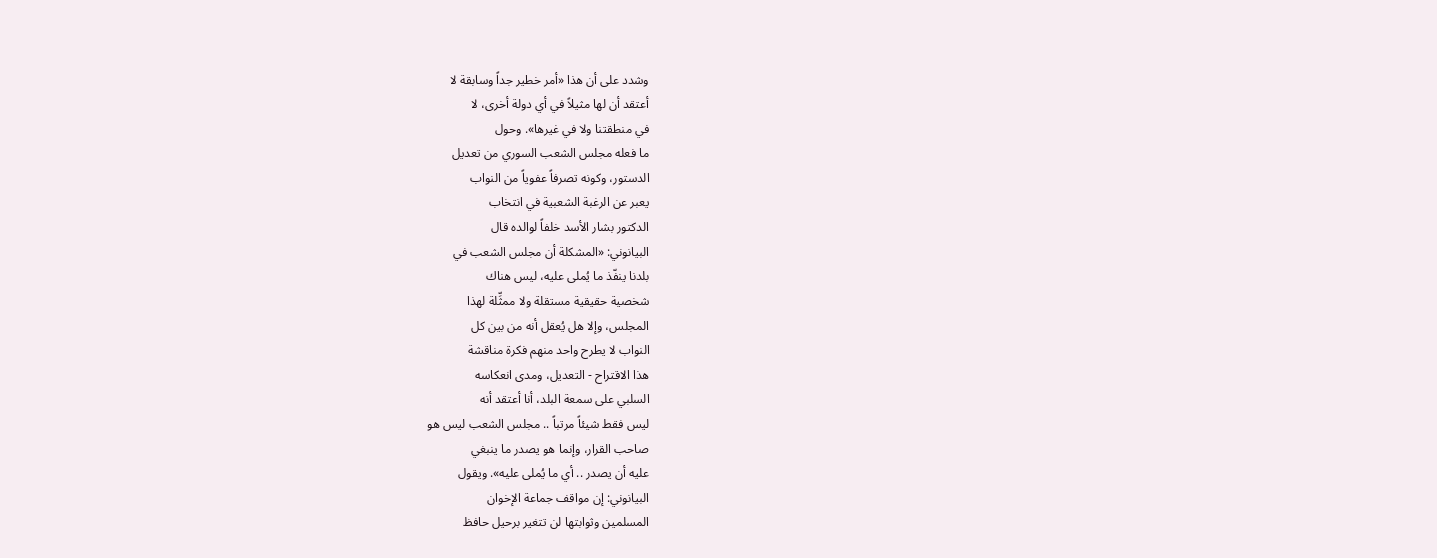وشدد على أن هذا «أمر خطير جداً وسابقة لا
أعتقد أن لها مثيلاً في أي دولة أخرى، لا
في منطقتنا ولا في غيرها». وحول
ما فعله مجلس الشعب السوري من تعديل
الدستور، وكونه تصرفاً عفوياً من النواب
يعبر عن الرغبة الشعبية في انتخاب
الدكتور بشار الأسد خلفاً لوالده قال
البيانوني: «المشكلة أن مجلس الشعب في
بلدنا ينفّذ ما يُملى عليه، ليس هناك
شخصية حقيقية مستقلة ولا ممثِّلة لهذا
المجلس، وإلا هل يُعقل أنه من بين كل
النواب لا يطرح واحد منهم فكرة مناقشة
هذا الاقتراح - التعديل، ومدى انعكاسه
السلبي على سمعة البلد، أنا أعتقد أنه
ليس فقط شيئاً مرتباً .. مجلس الشعب ليس هو
صاحب القرار، وإنما هو يصدر ما ينبغي
عليه أن يصدر .. أي ما يُملى عليه». ويقول
البيانوني: إن مواقف جماعة الإخوان
المسلمين وثوابتها لن تتغير برحيل حافظ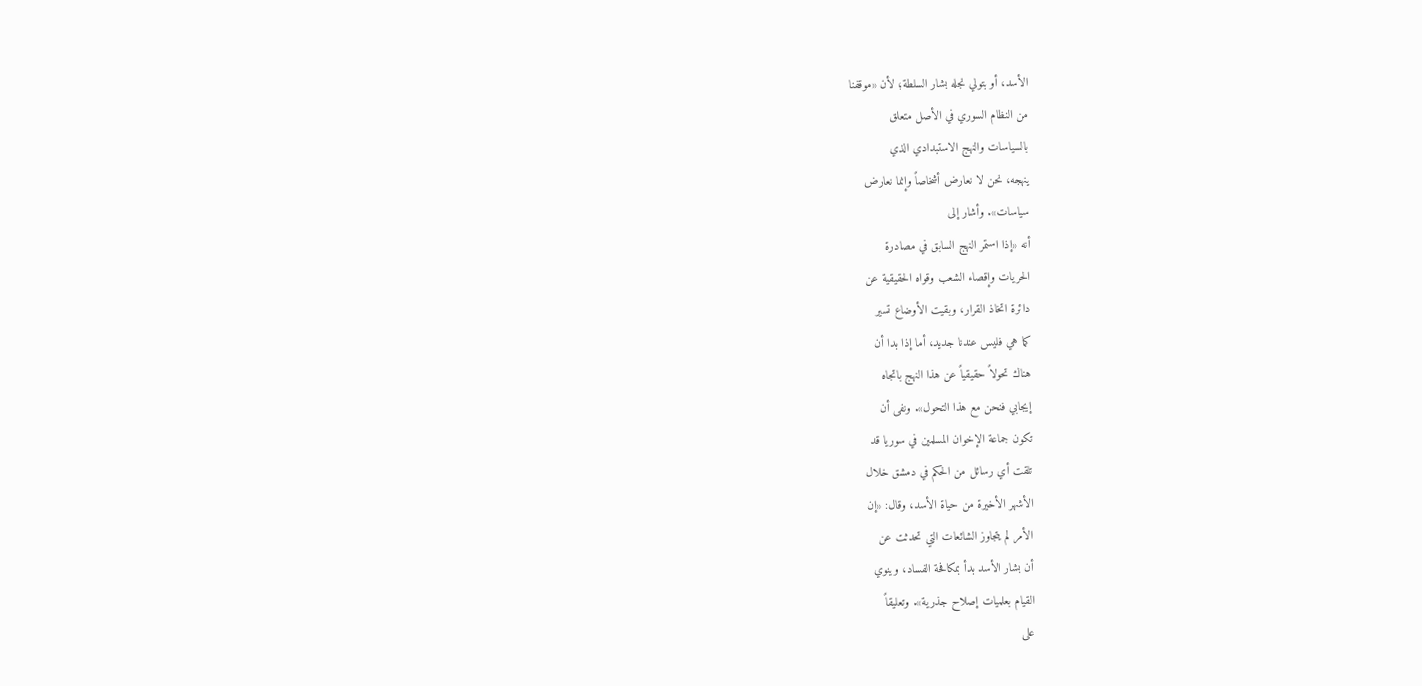الأسد، أو بتولي نجله بشار السلطة؛ لأن «موقفنا
من النظام السوري في الأصل متعلق
بالسياسات والنهج الاستبدادي الذي
ينهجه، نحن لا نعارض أشخاصاً وإنما نعارض
سياسات». وأشار إلى
أنه «إذا استمر النهج السابق في مصادرة
الحريات وإقصاء الشعب وقواه الحقيقية عن
دائرة اتخاذ القرار، وبقيت الأوضاع تسير
كما هي فليس عندنا جديد، أما إذا بدا أن
هناك تحولاً حقيقياً عن هذا النهج باتجاه
إيجابي فنحن مع هذا التحول». ونفى أن
تكون جماعة الإخوان المسلمين في سوريا قد
تلقت أي رسائل من الحكم في دمشق خلال
الأشهر الأخيرة من حياة الأسد، وقال: «إن
الأمر لم يتجاوز الشائعات التي تحدثت عن
أن بشار الأسد بدأ بمكافحة الفساد، وينوي
القيام بعلميات إصلاح جذرية». وتعليقاً
على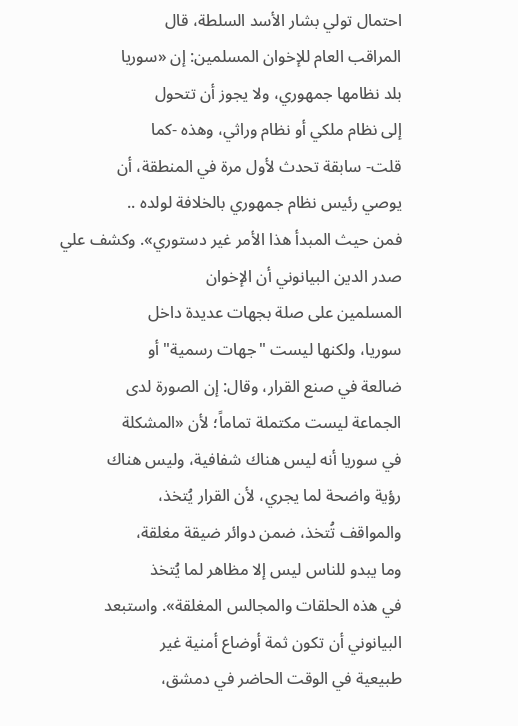احتمال تولي بشار الأسد السلطة، قال
المراقب العام للإخوان المسلمين: إن «سوريا
بلد نظامها جمهوري، ولا يجوز أن تتحول
إلى نظام ملكي أو نظام وراثي، وهذه -كما
قلت- سابقة تحدث لأول مرة في المنطقة، أن
يوصي رئيس نظام جمهوري بالخلافة لولده ..
فمن حيث المبدأ هذا الأمر غير دستوري». وكشف علي
صدر الدين البيانوني أن الإخوان
المسلمين على صلة بجهات عديدة داخل
سوريا، ولكنها ليست "جهات رسمية" أو
ضالعة في صنع القرار، وقال: إن الصورة لدى
الجماعة ليست مكتملة تماماً؛ لأن «المشكلة
في سوريا أنه ليس هناك شفافية، وليس هناك
رؤية واضحة لما يجري، لأن القرار يُتخذ،
والمواقف تُتخذ، ضمن دوائر ضيقة مغلقة،
وما يبدو للناس ليس إلا مظاهر لما يُتخذ
في هذه الحلقات والمجالس المغلقة». واستبعد
البيانوني أن تكون ثمة أوضاع أمنية غير
طبيعية في الوقت الحاضر في دمشق،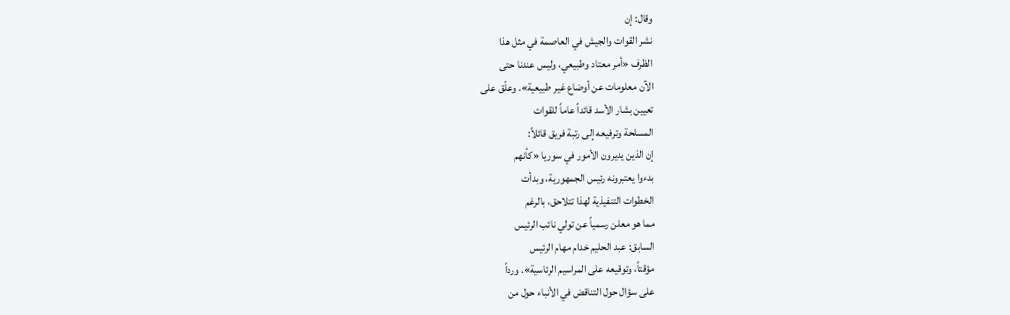وقال: إن
نشر القوات والجيش في العاصمة في مثل هذا
الظرف «أمر معتاد وطبيعي، وليس عندنا حتى
الآن معلومات عن أوضاع غير طبيعية». وعلّق على
تعيين بشار الأسد قائداً عاماً للقوات
المسلحة وترفيعه إلى رتبة فريق قائلاً:
إن الذين يديرون الأمور في سوريا «كأنهم
بدءوا يعتبرونه رئيس الجمهورية، وبدأت
الخطوات التنفيذية لهذا تتلاحق، بالرغم
مما هو معلن رسمياً عن تولي نائب الرئيس
السابق: عبد الحليم خدام مهام الرئيس
مؤقتاً، وتوقيعه على المراسيم الرئاسية». ورداً
على سؤال حول التناقض في الأنباء حول من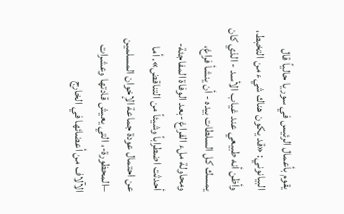يقوم بأعمال الرئيس في سوريا حالياً قال
البيانوني: «قد يكون هناك شيء من التخبط،
وأظن أنه طبيعي عند غياب الأسد - الذي كان
يمسك كل السلطات بيده - أن ينشأ فراغ،
ومحاولة ملء الفراغ -بعد الوفاة المفاجئة-
أحدثت اضطراباً وشيئاً من التناقض». أما
عن احتمال عودة جماعة الإخوان المسلمين
–المحظورة-، التي يعيش قادتها وعشرات
الآلاف من أعضائها في الخارج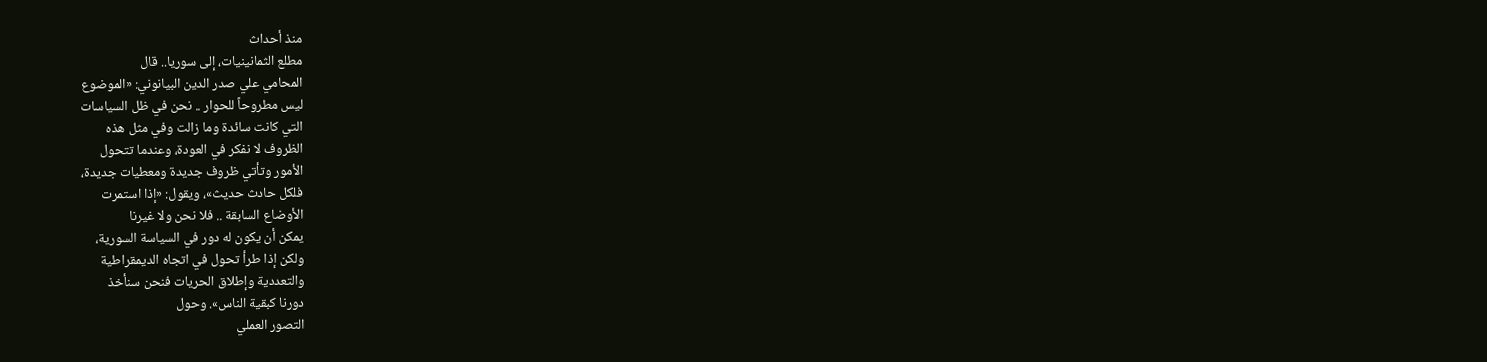منذ أحداث
مطلع الثمانينيات، إلى سوريا.. قال
المحامي علي صدر الدين البيانوني: «الموضوع
ليس مطروحاً للحوار .. نحن في ظل السياسات
التي كانت سائدة وما زالت وفي مثل هذه
الظروف لا نفكر في العودة، وعندما تتحول
الأمور وتأتي ظروف جديدة ومعطيات جديدة،
فلكل حادث حديث»، ويقول: «إذا استمرت
الأوضاع السابقة .. فلا نحن ولا غيرنا
يمكن أن يكون له دور في السياسة السورية،
ولكن إذا طرأ تحول في اتجاه الديمقراطية
والتعددية وإطلاق الحريات فنحن سنأخذ
دورنا كبقية الناس». وحول
التصور العملي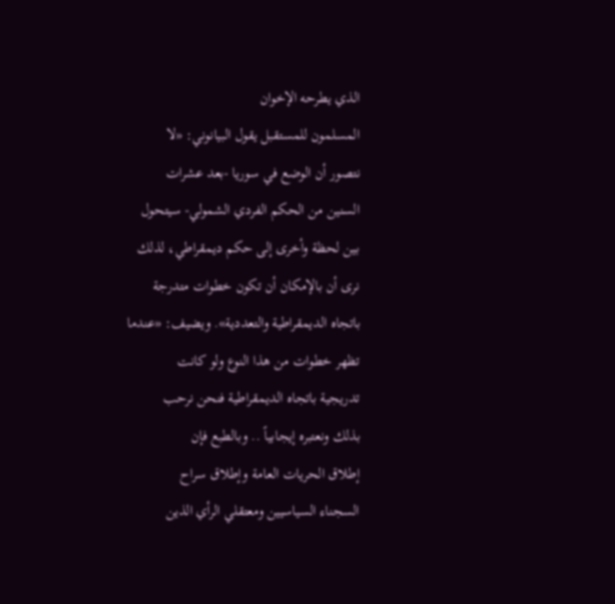الذي يطرحه الإخوان
المسلمون للمستقبل يقول البيانوني: «لا
نتصور أن الوضع في سوريا -بعد عشرات
السنين من الحكم الفردي الشمولي- سيتحول
بين لحظة وأخرى إلى حكم ديمقراطي، لذلك
نرى أن بالإمكان أن تكون خطوات متدرجة
باتجاه الديمقراطية والتعددية». ويضيف: «عندما
تظهر خطوات من هذا النوع ولو كانت
تدريجية باتجاه الديمقراطية فنحن نرحب
بذلك ونعتبره إيجابياً .. وبالطبع فإن
إطلاق الحريات العامة وإطلاق سراح
السجناء السياسيين ومعتقلي الرأي الذين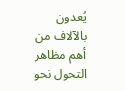يُعدون بالآلاف من أهم مظاهر التحول نحو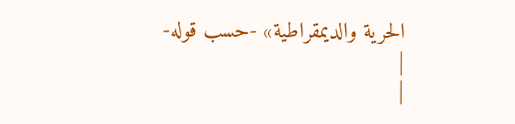الحرية والديمقراطية» -حسب قوله-
|
|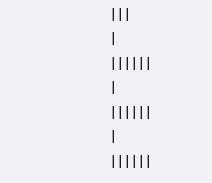|||
|
||||||
|
||||||
|
||||||